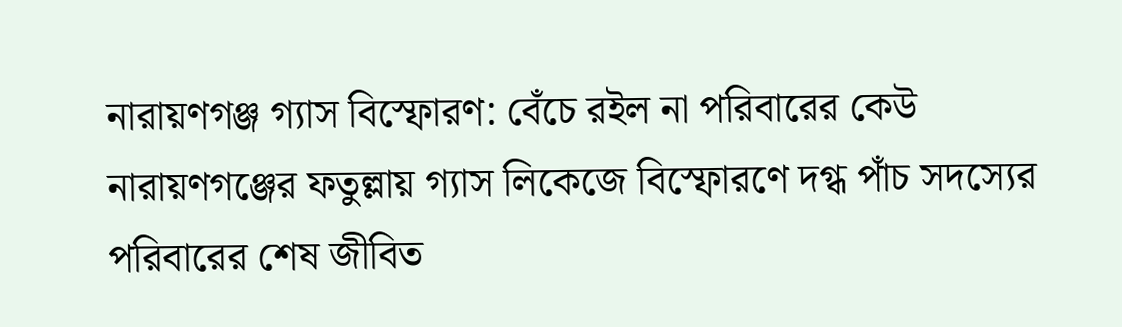নারায়ণগঞ্জ গ্যাস বিস্ফোরণ: বেঁচে রইল না পরিবারের কেউ
নারায়ণগঞ্জের ফতুল্লায় গ্যাস লিকেজে বিস্ফোরণে দগ্ধ পাঁচ সদস্যের পরিবারের শেষ জীবিত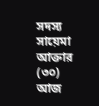সদস্য সায়েমা আক্তার (৩০) আজ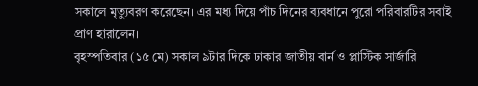সকালে মৃত্যুবরণ করেছেন। এর মধ্য দিয়ে পাঁচ দিনের ব্যবধানে পুরো পরিবারটির সবাই প্রাণ হারালেন।
বৃহস্পতিবার (১৫ মে) সকাল ৯টার দিকে ঢাকার জাতীয় বার্ন ও প্লাস্টিক সার্জারি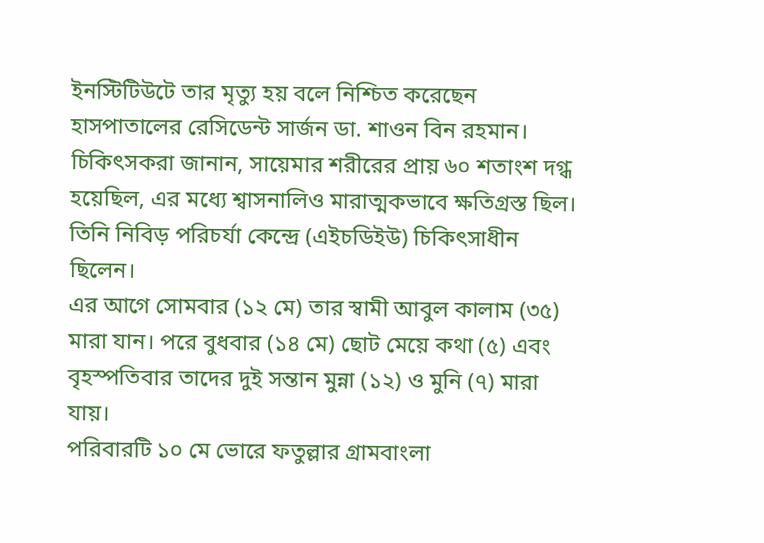ইনস্টিটিউটে তার মৃত্যু হয় বলে নিশ্চিত করেছেন হাসপাতালের রেসিডেন্ট সার্জন ডা. শাওন বিন রহমান।
চিকিৎসকরা জানান, সায়েমার শরীরের প্রায় ৬০ শতাংশ দগ্ধ হয়েছিল, এর মধ্যে শ্বাসনালিও মারাত্মকভাবে ক্ষতিগ্রস্ত ছিল। তিনি নিবিড় পরিচর্যা কেন্দ্রে (এইচডিইউ) চিকিৎসাধীন ছিলেন।
এর আগে সোমবার (১২ মে) তার স্বামী আবুল কালাম (৩৫) মারা যান। পরে বুধবার (১৪ মে) ছোট মেয়ে কথা (৫) এবং বৃহস্পতিবার তাদের দুই সন্তান মুন্না (১২) ও মুনি (৭) মারা যায়।
পরিবারটি ১০ মে ভোরে ফতুল্লার গ্রামবাংলা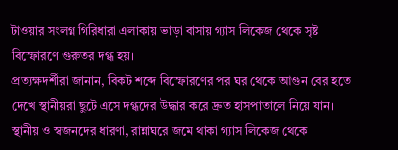টাওয়ার সংলগ্ন গিরিধারা এলাকায় ভাড়া বাসায় গ্যাস লিকেজ থেকে সৃষ্ট বিস্ফোরণে গুরুতর দগ্ধ হয়।
প্রত্যক্ষদর্শীরা জানান, বিকট শব্দে বিস্ফোরণের পর ঘর থেকে আগুন বের হতে দেখে স্থানীয়রা ছুটে এসে দগ্ধদের উদ্ধার করে দ্রুত হাসপাতালে নিয়ে যান।
স্থানীয় ও স্বজনদের ধারণা, রান্নাঘরে জমে থাকা গ্যাস লিকেজ থেকে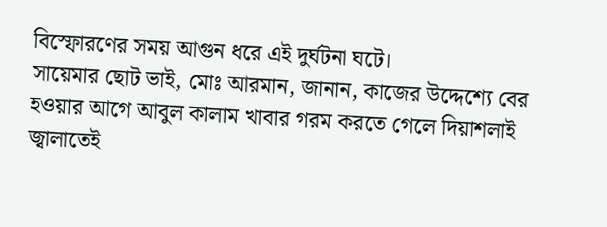বিস্ফোরণের সময় আগুন ধরে এই দুর্ঘটনা ঘটে।
সায়েমার ছোট ভাই, মোঃ আরমান, জানান, কাজের উদ্দেশ্যে বের হওয়ার আগে আবুল কালাম খাবার গরম করতে গেলে দিয়াশলাই জ্বালাতেই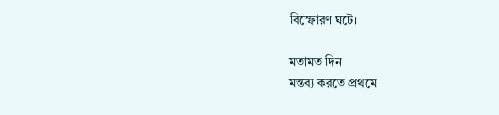বিস্ফোরণ ঘটে।

মতামত দিন
মন্তব্য করতে প্রথমে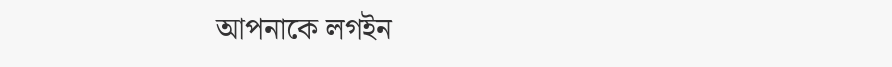আপনাকে লগইন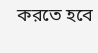করতে হবে